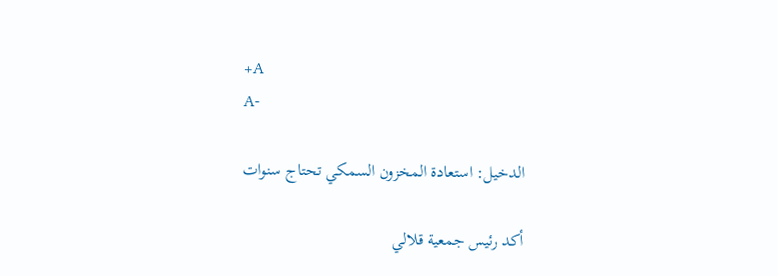+A
A-

الدخيل: استعادة المخزون السمكي تحتاج سنوات

أكد رئيس جمعية قلالي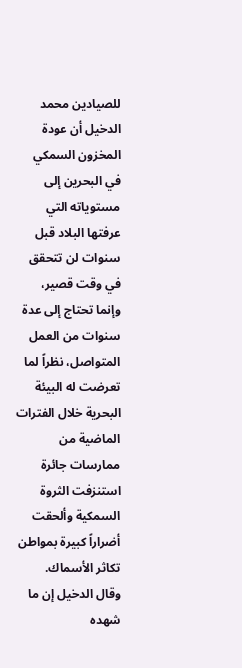للصيادين محمد الدخيل أن عودة المخزون السمكي في البحرين إلى مستوياته التي عرفتها البلاد قبل سنوات لن تتحقق في وقت قصير، وإنما تحتاج إلى عدة سنوات من العمل المتواصل، نظراً لما تعرضت له البيئة البحرية خلال الفترات الماضية من ممارسات جائرة استنزفت الثروة السمكية وألحقت أضراراً كبيرة بمواطن تكاثر الأسماك.
وقال الدخيل إن ما شهده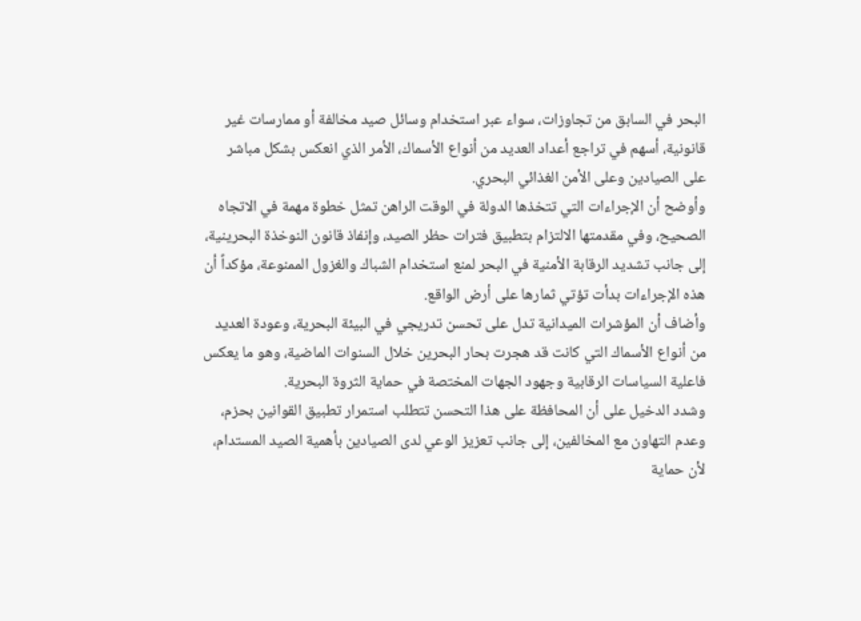البحر في السابق من تجاوزات، سواء عبر استخدام وسائل صيد مخالفة أو ممارسات غير قانونية، أسهم في تراجع أعداد العديد من أنواع الأسماك، الأمر الذي انعكس بشكل مباشر على الصيادين وعلى الأمن الغذائي البحري.
وأوضح أن الإجراءات التي تتخذها الدولة في الوقت الراهن تمثل خطوة مهمة في الاتجاه الصحيح، وفي مقدمتها الالتزام بتطبيق فترات حظر الصيد، وإنفاذ قانون النوخذة البحرينية، إلى جانب تشديد الرقابة الأمنية في البحر لمنع استخدام الشباك والغزول الممنوعة، مؤكداً أن هذه الإجراءات بدأت تؤتي ثمارها على أرض الواقع.
وأضاف أن المؤشرات الميدانية تدل على تحسن تدريجي في البيئة البحرية، وعودة العديد من أنواع الأسماك التي كانت قد هجرت بحار البحرين خلال السنوات الماضية، وهو ما يعكس فاعلية السياسات الرقابية وجهود الجهات المختصة في حماية الثروة البحرية.
وشدد الدخيل على أن المحافظة على هذا التحسن تتطلب استمرار تطبيق القوانين بحزم، وعدم التهاون مع المخالفين، إلى جانب تعزيز الوعي لدى الصيادين بأهمية الصيد المستدام، لأن حماية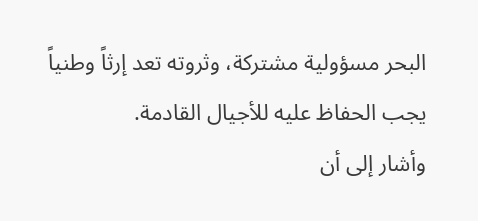البحر مسؤولية مشتركة، وثروته تعد إرثاً وطنياً يجب الحفاظ عليه للأجيال القادمة.
وأشار إلى أن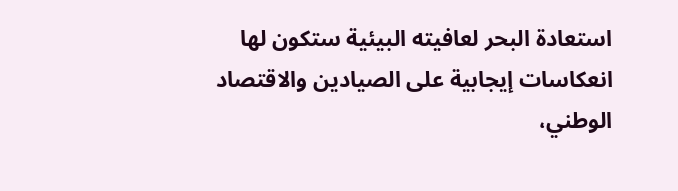استعادة البحر لعافيته البيئية ستكون لها انعكاسات إيجابية على الصيادين والاقتصاد الوطني،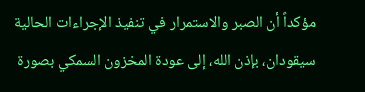مؤكداً أن الصبر والاستمرار في تنفيذ الإجراءات الحالية سيقودان، بإذن الله، إلى عودة المخزون السمكي بصورة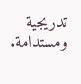تدريجية ومستدامة.